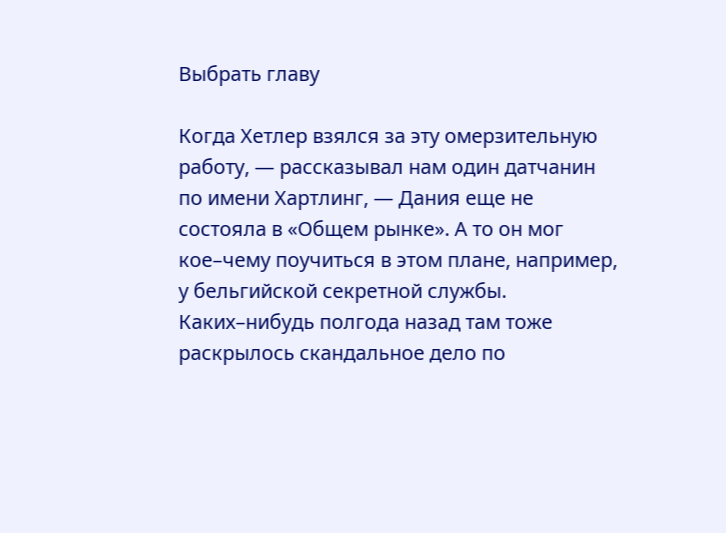Выбрать главу

Когда Хетлер взялся за эту омерзительную работу, — рассказывал нам один датчанин по имени Хартлинг, — Дания еще не состояла в «Общем рынке». А то он мог кое–чему поучиться в этом плане, например, у бельгийской секретной службы. Каких–нибудь полгода назад там тоже раскрылось скандальное дело по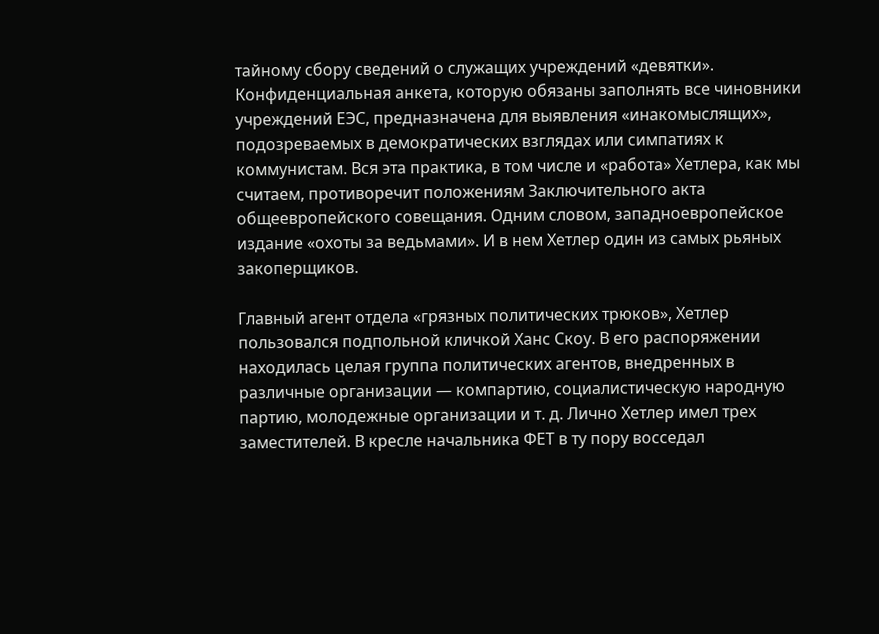тайному сбору сведений о служащих учреждений «девятки». Конфиденциальная анкета, которую обязаны заполнять все чиновники учреждений ЕЭС, предназначена для выявления «инакомыслящих», подозреваемых в демократических взглядах или симпатиях к коммунистам. Вся эта практика, в том числе и «работа» Хетлера, как мы считаем, противоречит положениям Заключительного акта общеевропейского совещания. Одним словом, западноевропейское издание «охоты за ведьмами». И в нем Хетлер один из самых рьяных закоперщиков.

Главный агент отдела «грязных политических трюков», Хетлер пользовался подпольной кличкой Ханс Скоу. В его распоряжении находилась целая группа политических агентов, внедренных в различные организации — компартию, социалистическую народную партию, молодежные организации и т. д. Лично Хетлер имел трех заместителей. В кресле начальника ФЕТ в ту пору восседал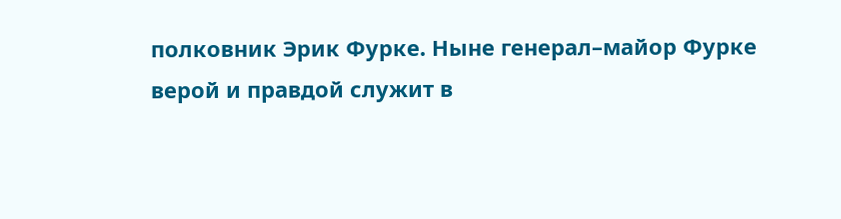полковник Эрик Фурке. Ныне генерал–майор Фурке верой и правдой служит в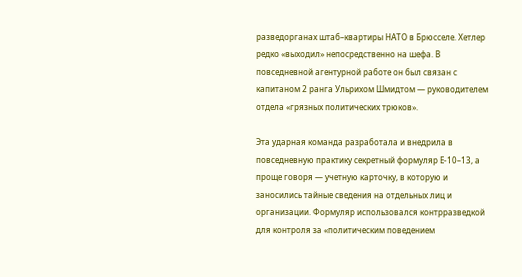разведорганах штаб–квартиры НАТО в Брюсселе. Хетлер редко «выходил» непосредственно на шефа. В повседневной агентурной работе он был связан с капитаном 2 ранга Ульрихом Шмидтом — руководителем отдела «грязных политических трюков».

Эта ударная команда разработала и внедрила в повседневную практику секретный формуляр Е-10–13, а проще говоря — учетную карточку, в которую и заносились тайные сведения на отдельных лиц и организации. Формуляр использовался контрразведкой для контроля за «политическим поведением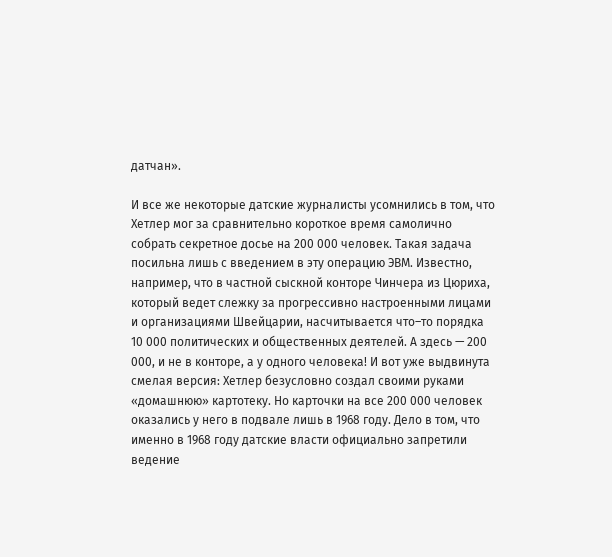датчан».

И все же некоторые датские журналисты усомнились в том, что Хетлер мог за сравнительно короткое время самолично собрать секретное досье на 200 000 человек. Такая задача посильна лишь с введением в эту операцию ЭВМ. Известно, например, что в частной сыскной конторе Чинчера из Цюриха, который ведет слежку за прогрессивно настроенными лицами и организациями Швейцарии, насчитывается что–то порядка 10 000 политических и общественных деятелей. А здесь — 200 000, и не в конторе, а у одного человека! И вот уже выдвинута смелая версия: Хетлер безусловно создал своими руками «домашнюю» картотеку. Но карточки на все 200 000 человек оказались у него в подвале лишь в 1968 году. Дело в том, что именно в 1968 году датские власти официально запретили ведение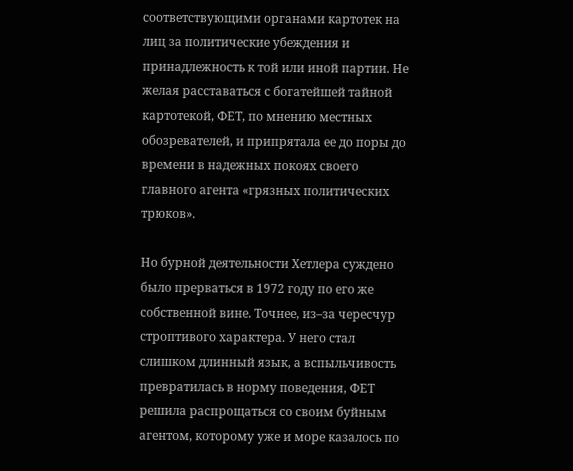соответствующими органами картотек на лиц за политические убеждения и принадлежность к той или иной партии. Не желая расставаться с богатейшей тайной картотекой, ФЕТ, по мнению местных обозревателей, и припрятала ее до поры до времени в надежных покоях своего главного агента «грязных политических трюков».

Но бурной деятельности Хетлера суждено было прерваться в 1972 году по его же собственной вине. Точнее, из–за чересчур строптивого характера. У него стал слишком длинный язык, а вспыльчивость превратилась в норму поведения, ФЕТ решила распрощаться со своим буйным агентом, которому уже и море казалось по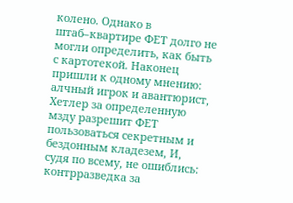колено. Однако в штаб–квартире ФЕТ долго не могли определить, как быть с картотекой. Наконец пришли к одному мнению: алчный игрок и авантюрист, Хетлер за определенную мзду разрешит ФЕТ пользоваться секретным и бездонным кладезем, И, судя по всему, не ошиблись: контрразведка за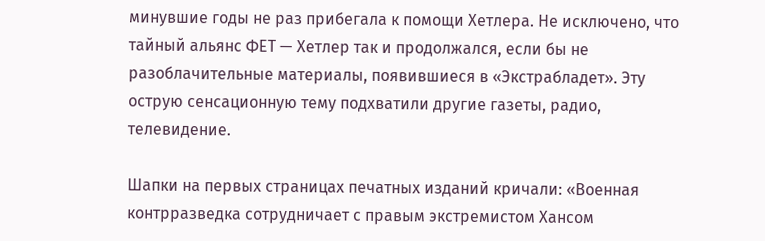минувшие годы не раз прибегала к помощи Хетлера. Не исключено, что тайный альянс ФЕТ — Хетлер так и продолжался, если бы не разоблачительные материалы, появившиеся в «Экстрабладет». Эту острую сенсационную тему подхватили другие газеты, радио, телевидение.

Шапки на первых страницах печатных изданий кричали: «Военная контрразведка сотрудничает с правым экстремистом Хансом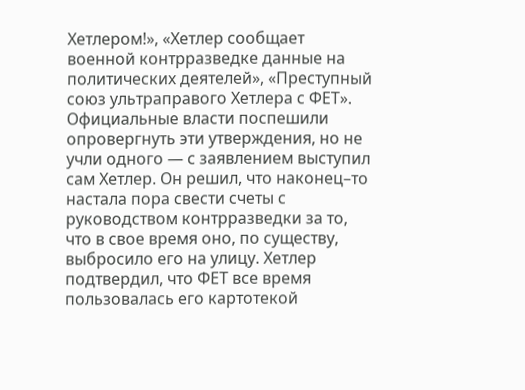Хетлером!», «Хетлер сообщает военной контрразведке данные на политических деятелей», «Преступный союз ультраправого Хетлера с ФЕТ». Официальные власти поспешили опровергнуть эти утверждения, но не учли одного — с заявлением выступил сам Хетлер. Он решил, что наконец–то настала пора свести счеты с руководством контрразведки за то, что в свое время оно, по существу, выбросило его на улицу. Хетлер подтвердил, что ФЕТ все время пользовалась его картотекой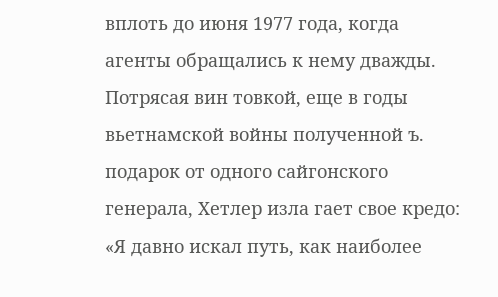вплоть до июня 1977 года, когда агенты обращались к нему дважды. Потрясая вин товкой, еще в годы вьетнамской войны полученной ъ. подарок от одного сайгонского генерала, Хетлер изла гает свое кредо: «Я давно искал путь, как наиболее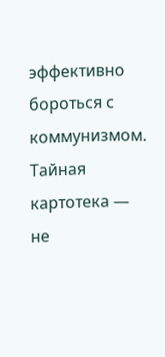эффективно бороться с коммунизмом. Тайная картотека — не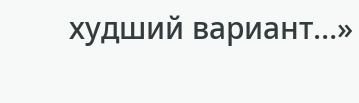худший вариант…»